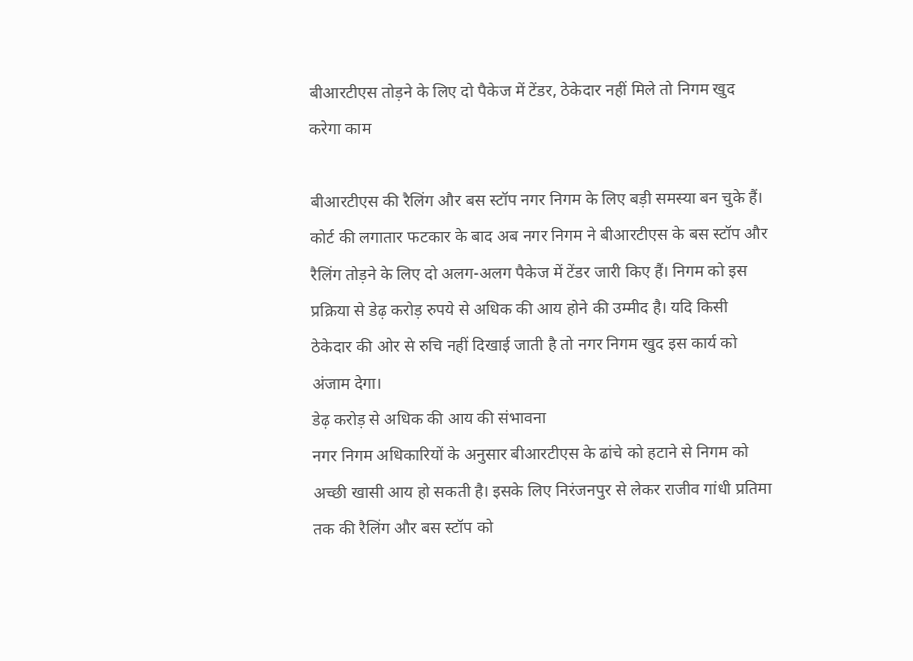बीआरटीएस तोड़ने के लिए दो पैकेज में टेंडर, ठेकेदार नहीं मिले तो निगम खुद करेगा काम

बीआरटीएस की रैलिंग और बस स्टॉप नगर निगम के लिए बड़ी समस्या बन चुके हैं। कोर्ट की लगातार फटकार के बाद अब नगर निगम ने बीआरटीएस के बस स्टॉप और रैलिंग तोड़ने के लिए दो अलग-अलग पैकेज में टेंडर जारी किए हैं। निगम को इस प्रक्रिया से डेढ़ करोड़ रुपये से अधिक की आय होने की उम्मीद है। यदि किसी ठेकेदार की ओर से रुचि नहीं दिखाई जाती है तो नगर निगम खुद इस कार्य को अंजाम देगा।
डेढ़ करोड़ से अधिक की आय की संभावना
नगर निगम अधिकारियों के अनुसार बीआरटीएस के ढांचे को हटाने से निगम को अच्छी खासी आय हो सकती है। इसके लिए निरंजनपुर से लेकर राजीव गांधी प्रतिमा तक की रैलिंग और बस स्टॉप को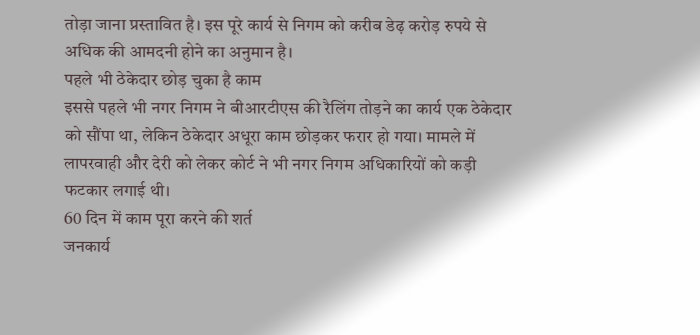तोड़ा जाना प्रस्तावित है। इस पूरे कार्य से निगम को करीब डेढ़ करोड़ रुपये से अधिक की आमदनी होने का अनुमान है।
पहले भी ठेकेदार छोड़ चुका है काम
इससे पहले भी नगर निगम ने बीआरटीएस की रैलिंग तोड़ने का कार्य एक ठेकेदार को सौंपा था, लेकिन ठेकेदार अधूरा काम छोड़कर फरार हो गया। मामले में लापरवाही और देरी को लेकर कोर्ट ने भी नगर निगम अधिकारियों को कड़ी फटकार लगाई थी।
60 दिन में काम पूरा करने की शर्त
जनकार्य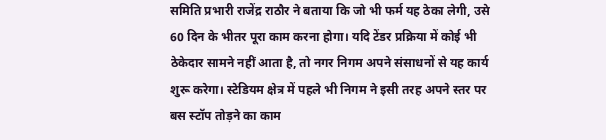समिति प्रभारी राजेंद्र राठौर ने बताया कि जो भी फर्म यह ठेका लेगी, उसे 60 दिन के भीतर पूरा काम करना होगा। यदि टेंडर प्रक्रिया में कोई भी ठेकेदार सामने नहीं आता है, तो नगर निगम अपने संसाधनों से यह कार्य शुरू करेगा। स्टेडियम क्षेत्र में पहले भी निगम ने इसी तरह अपने स्तर पर बस स्टॉप तोड़ने का काम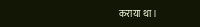कराया था।